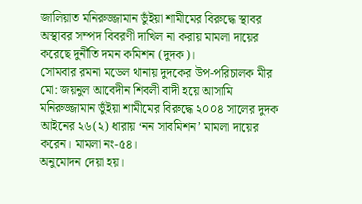জালিয়াত মনিরুজ্জামান ভুঁইয়া শামীমের বিরুদ্ধে স্থাবর অস্থাবর সম্পদ বিবরণী দাখিল না করায় মামলা দায়ের করেছে দুর্নীতি দমন কমিশন (দুদক)।
সোমবার রমনা মডেল থানায় দুদকের উপ-পরিচালক মীর মো: জয়নুল আবেদীন শিবলী বাদী হয়ে আসামি মনিরুজ্জামান ভুঁইয়া শামীমের বিরুদ্ধে ২০০৪ সালের দুদক আইনের ২৬(২) ধারায় ‘নন সাবমিশন’ মামলা দায়ের করেন। মামলা নং-৫৪।
অনুমোদন দেয়া হয়।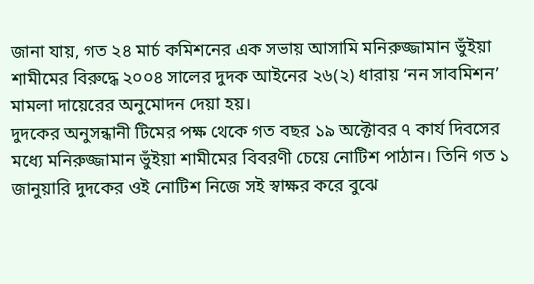জানা যায়, গত ২৪ মার্চ কমিশনের এক সভায় আসামি মনিরুজ্জামান ভুঁইয়া শামীমের বিরুদ্ধে ২০০৪ সালের দুদক আইনের ২৬(২) ধারায় ‘নন সাবমিশন’ মামলা দায়েরের অনুমোদন দেয়া হয়।
দুদকের অনুসন্ধানী টিমের পক্ষ থেকে গত বছর ১৯ অক্টোবর ৭ কার্য দিবসের মধ্যে মনিরুজ্জামান ভুঁইয়া শামীমের বিবরণী চেয়ে নোটিশ পাঠান। তিনি গত ১ জানুয়ারি দুদকের ওই নোটিশ নিজে সই স্বাক্ষর করে বুঝে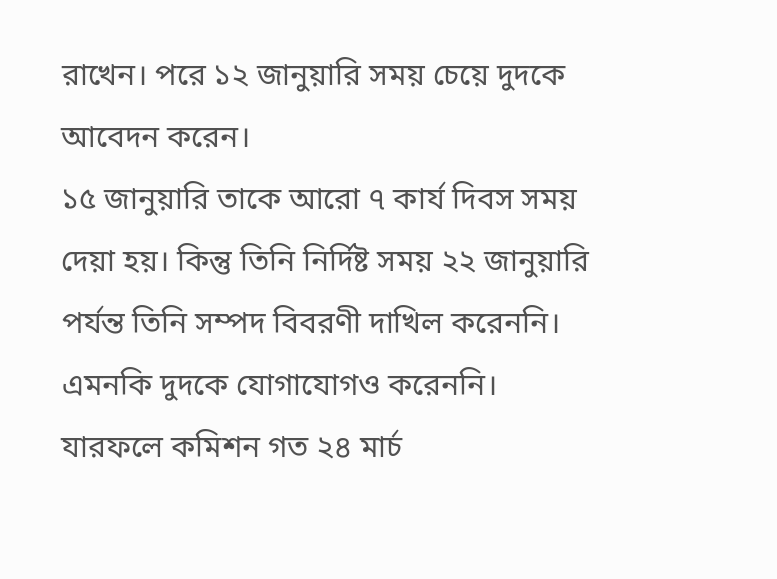রাখেন। পরে ১২ জানুয়ারি সময় চেয়ে দুদকে আবেদন করেন।
১৫ জানুয়ারি তাকে আরো ৭ কার্য দিবস সময় দেয়া হয়। কিন্তু তিনি নির্দিষ্ট সময় ২২ জানুয়ারি পর্যন্ত তিনি সম্পদ বিবরণী দাখিল করেননি। এমনকি দুদকে যোগাযোগও করেননি।
যারফলে কমিশন গত ২৪ মার্চ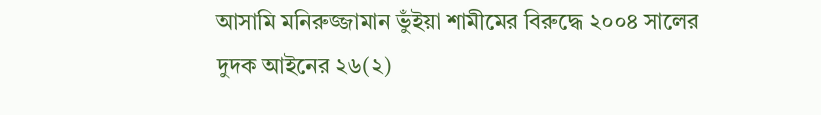আসামি মনিরুজ্জামান ভুঁইয়া শামীমের বিরুদ্ধে ২০০৪ সালের দুদক আইনের ২৬(২)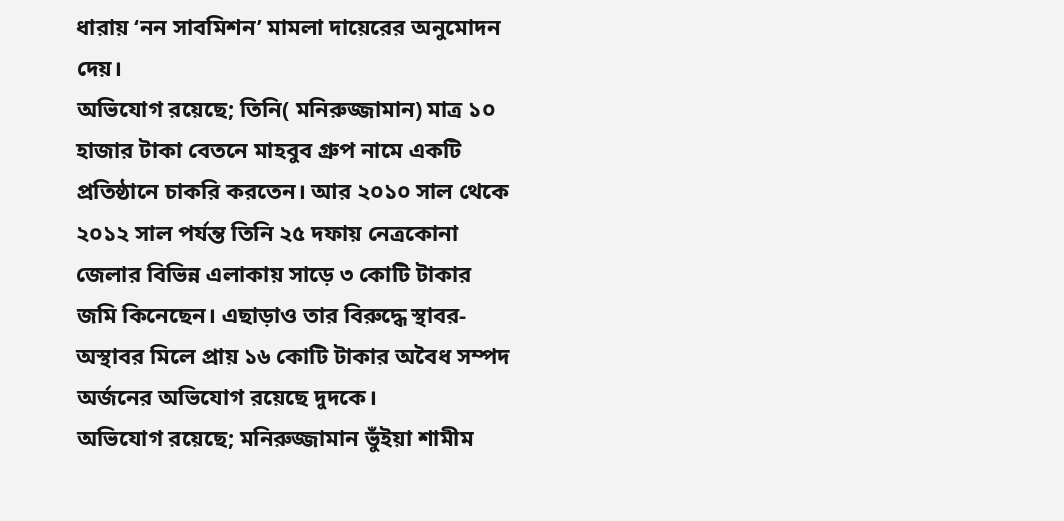ধারায় ‘নন সাবমিশন’ মামলা দায়েরের অনুমোদন দেয়।
অভিযোগ রয়েছে; তিনি( মনিরুজ্জামান) মাত্র ১০ হাজার টাকা বেতনে মাহবুব গ্রুপ নামে একটি প্রতিষ্ঠানে চাকরি করতেন। আর ২০১০ সাল থেকে ২০১২ সাল পর্যন্ত তিনি ২৫ দফায় নেত্রকোনা জেলার বিভিন্ন এলাকায় সাড়ে ৩ কোটি টাকার জমি কিনেছেন। এছাড়াও তার বিরুদ্ধে স্থাবর-অস্থাবর মিলে প্রায় ১৬ কোটি টাকার অবৈধ সম্পদ অর্জনের অভিযোগ রয়েছে দুদকে।
অভিযোগ রয়েছে; মনিরুজ্জামান ভুঁইয়া শামীম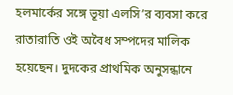হলমার্কের সঙ্গে ভূয়া এলসি’র ব্যবসা করে রাতারাতি ওই অবৈধ সম্পদের মালিক হয়েছেন। দুদকের প্রাথমিক অনুসন্ধানে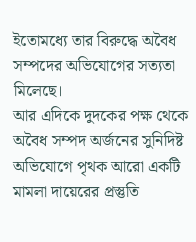ইতোমধ্যে তার বিরুদ্ধে অবৈধ সম্পদের অভিযোগের সত্যতা মিলেছে।
আর এদিকে দুদকের পক্ষ থেকে অবৈধ সম্পদ অর্জনের সুনিদিষ্ট অভিযোগে পৃথক আরো একটি মামলা দায়েরের প্রস্তুতি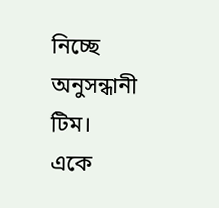নিচ্ছে অনুসন্ধানী টিম।
একে